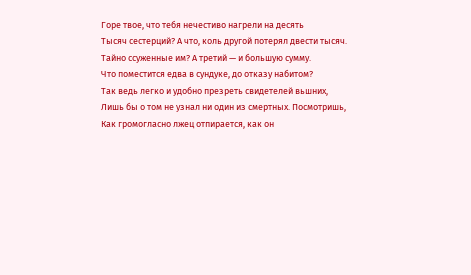Горе твое, что тебя нечестиво нагрели на десять
Тысяч сестерций? А что, коль другой потерял двести тысяч.
Тайно ссуженные им? А третий — и большую сумму.
Что поместится едва в сундуке, до отказу набитом?
Так ведь легко и удобно презреть свидетелей вьшних,
Лишь бы о том не узнал ни один из смертных. Посмотришь,
Как громогласно лжец отпирается, как он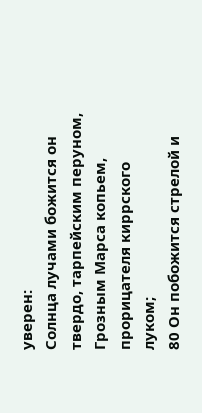уверен:
Солнца лучами божится он твердо, тарпейским перуном,
Грозным Марса копьем, прорицателя киррского луком;
80 Он побожится стрелой и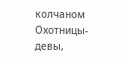колчаном Охотницы-девы,